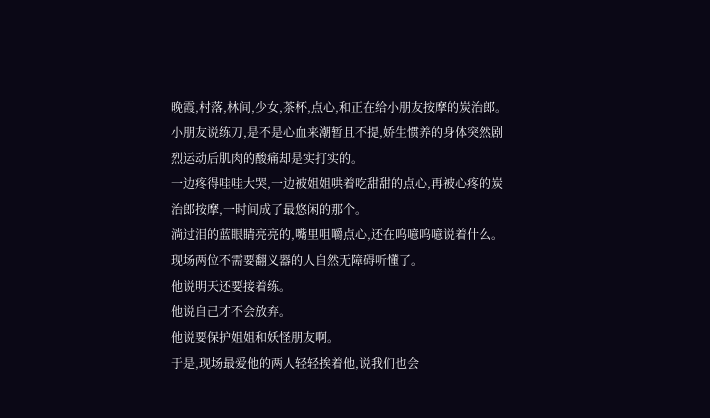晚霞,村落,林间,少女,茶杯,点心,和正在给小朋友按摩的炭治郎。
小朋友说练刀,是不是心血来潮暂且不提,娇生惯养的身体突然剧烈运动后肌肉的酸痛却是实打实的。
一边疼得哇哇大哭,一边被姐姐哄着吃甜甜的点心,再被心疼的炭治郎按摩,一时间成了最悠闲的那个。
淌过泪的蓝眼睛亮亮的,嘴里咀嚼点心,还在呜噫呜噫说着什么。
现场两位不需要翻义器的人自然无障碍听懂了。
他说明天还要接着练。
他说自己才不会放弃。
他说要保护姐姐和妖怪朋友啊。
于是,现场最爱他的两人轻轻挨着他,说我们也会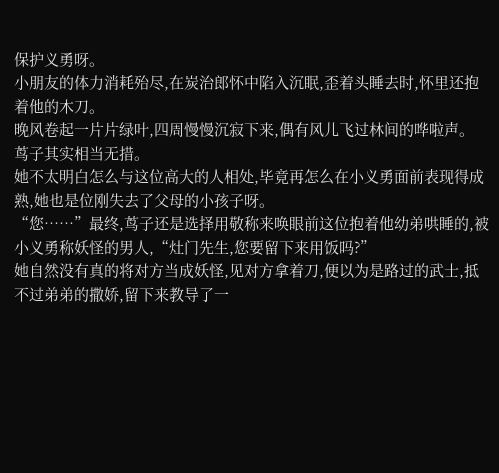保护义勇呀。
小朋友的体力消耗殆尽,在炭治郎怀中陷入沉眠,歪着头睡去时,怀里还抱着他的木刀。
晚风卷起一片片绿叶,四周慢慢沉寂下来,偶有风儿飞过林间的哗啦声。
茑子其实相当无措。
她不太明白怎么与这位高大的人相处,毕竟再怎么在小义勇面前表现得成熟,她也是位刚失去了父母的小孩子呀。
“您……”最终,茑子还是选择用敬称来唤眼前这位抱着他幼弟哄睡的,被小义勇称妖怪的男人,“灶门先生,您要留下来用饭吗?”
她自然没有真的将对方当成妖怪,见对方拿着刀,便以为是路过的武士,抵不过弟弟的撒娇,留下来教导了一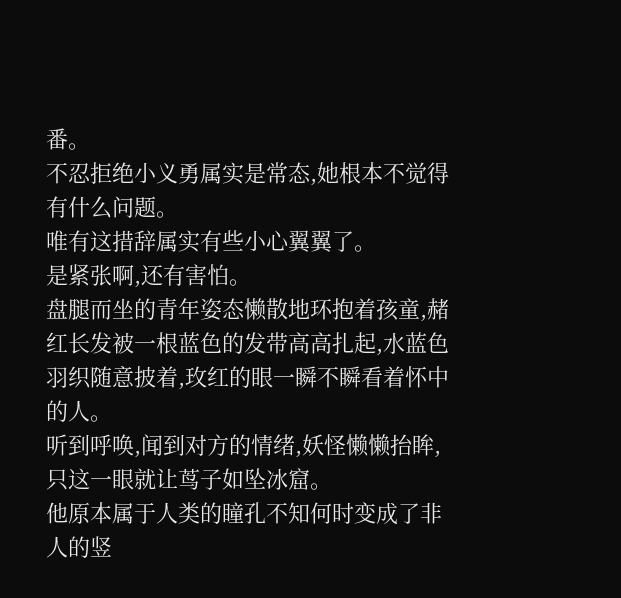番。
不忍拒绝小义勇属实是常态,她根本不觉得有什么问题。
唯有这措辞属实有些小心翼翼了。
是紧张啊,还有害怕。
盘腿而坐的青年姿态懒散地环抱着孩童,赭红长发被一根蓝色的发带高高扎起,水蓝色羽织随意披着,玫红的眼一瞬不瞬看着怀中的人。
听到呼唤,闻到对方的情绪,妖怪懒懒抬眸,只这一眼就让茑子如坠冰窟。
他原本属于人类的瞳孔不知何时变成了非人的竖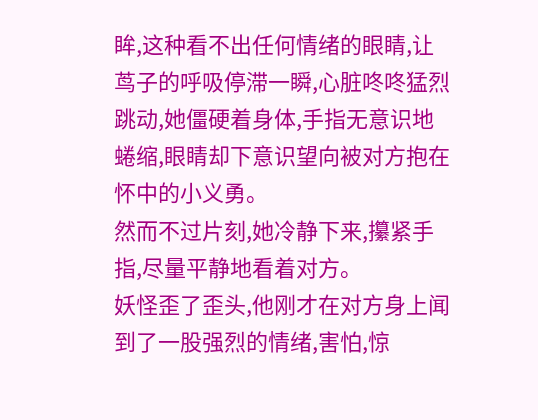眸,这种看不出任何情绪的眼睛,让茑子的呼吸停滞一瞬,心脏咚咚猛烈跳动,她僵硬着身体,手指无意识地蜷缩,眼睛却下意识望向被对方抱在怀中的小义勇。
然而不过片刻,她冷静下来,攥紧手指,尽量平静地看着对方。
妖怪歪了歪头,他刚才在对方身上闻到了一股强烈的情绪,害怕,惊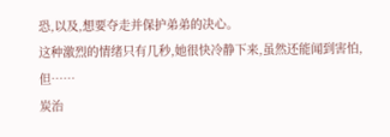恐,以及,想要夺走并保护弟弟的决心。
这种激烈的情绪只有几秒,她很快冷静下来,虽然还能闻到害怕,但……
炭治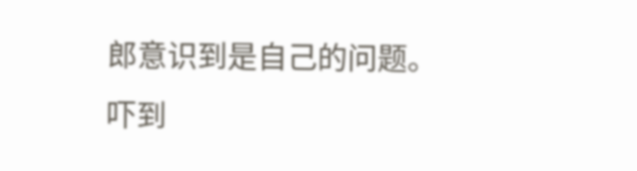郎意识到是自己的问题。
吓到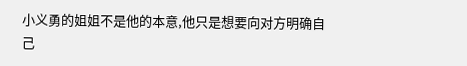小义勇的姐姐不是他的本意,他只是想要向对方明确自己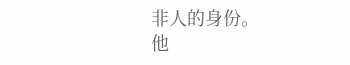非人的身份。
他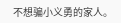不想骗小义勇的家人。